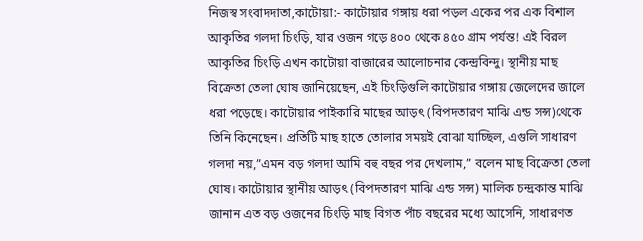নিজস্ব সংবাদদাতা,কাটোয়া:- কাটোয়ার গঙ্গায় ধরা পড়ল একের পর এক বিশাল আকৃতির গলদা চিংড়ি, যার ওজন গড়ে ৪০০ থেকে ৪৫০ গ্রাম পর্যন্ত! এই বিরল আকৃতির চিংড়ি এখন কাটোয়া বাজারের আলোচনার কেন্দ্রবিন্দু। স্থানীয় মাছ বিক্রেতা তেলা ঘোষ জানিয়েছেন, এই চিংড়িগুলি কাটোয়ার গঙ্গায় জেলেদের জালে ধরা পড়েছে। কাটোয়ার পাইকারি মাছের আড়ৎ (বিপদতারণ মাঝি এন্ড সন্স)থেকে তিনি কিনেছেন। প্রতিটি মাছ হাতে তোলার সময়ই বোঝা যাচ্ছিল, এগুলি সাধারণ গলদা নয়,”এমন বড় গলদা আমি বহু বছর পর দেখলাম,” বলেন মাছ বিক্রেতা তেলা ঘোষ। কাটোয়ার স্থানীয় আড়ৎ (বিপদতারণ মাঝি এন্ড সন্স) মালিক চন্দ্রকান্ত মাঝি জানান এত বড় ওজনের চিংড়ি মাছ বিগত পাঁচ বছরের মধ্যে আসেনি, সাধারণত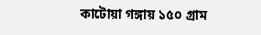কাটোয়া গঙ্গায় ১৫০ গ্রাম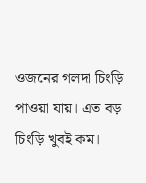ওজনের গলদা চিংড়ি পাওয়া যায়। এত বড় চিংড়ি খুবই কম।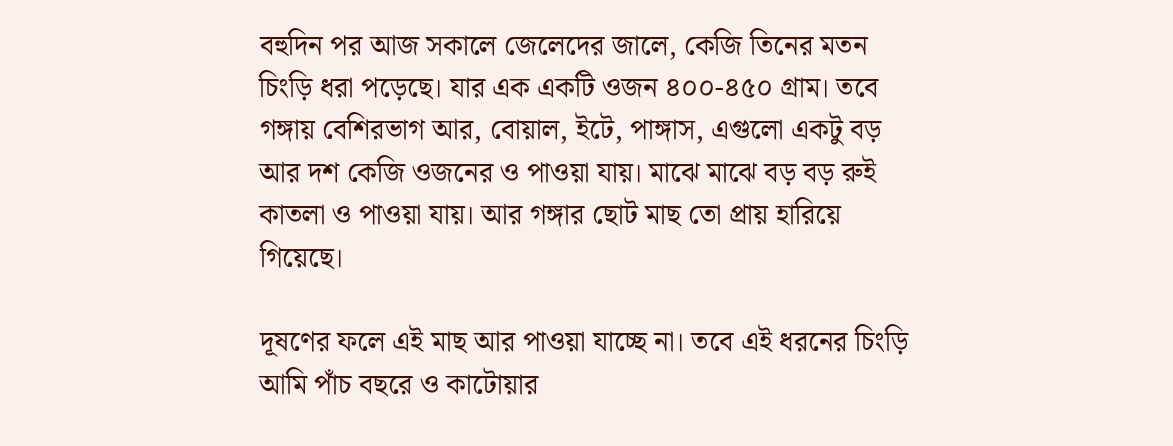বহুদিন পর আজ সকালে জেলেদের জালে, কেজি তিনের মতন চিংড়ি ধরা পড়েছে। যার এক একটি ওজন ৪০০-৪৫০ গ্রাম। তবে গঙ্গায় বেশিরভাগ আর, বোয়াল, ইটে, পাঙ্গাস, এগুলো একটু বড় আর দশ কেজি ওজনের ও পাওয়া যায়। মাঝে মাঝে বড় বড় রুই কাতলা ও পাওয়া যায়। আর গঙ্গার ছোট মাছ তো প্রায় হারিয়ে গিয়েছে।

দূষণের ফলে এই মাছ আর পাওয়া যাচ্ছে না। তবে এই ধরনের চিংড়ি আমি পাঁচ বছরে ও কাটোয়ার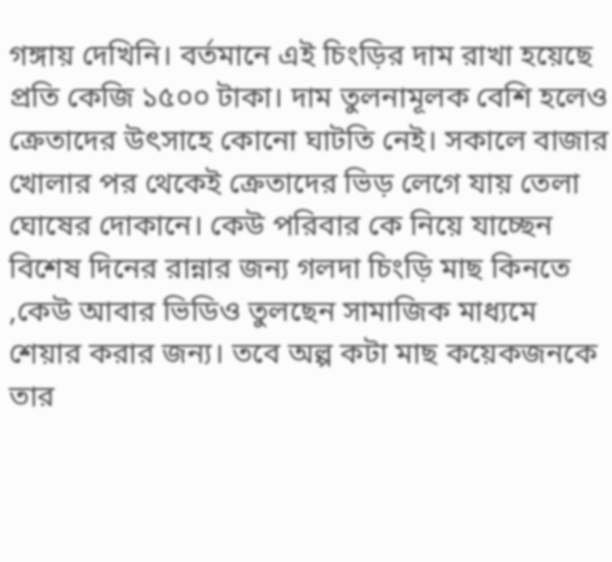গঙ্গায় দেখিনি। বর্তমানে এই চিংড়ির দাম রাখা হয়েছে প্রতি কেজি ১৫০০ টাকা। দাম তুলনামূলক বেশি হলেও ক্রেতাদের উৎসাহে কোনো ঘাটতি নেই। সকালে বাজার খোলার পর থেকেই ক্রেতাদের ভিড় লেগে যায় তেলা ঘোষের দোকানে। কেউ পরিবার কে নিয়ে যাচ্ছেন বিশেষ দিনের রান্নার জন্য গলদা চিংড়ি মাছ কিনতে ,কেউ আবার ভিডিও তুলছেন সামাজিক মাধ্যমে শেয়ার করার জন্য। তবে অল্প কটা মাছ কয়েকজনকে তার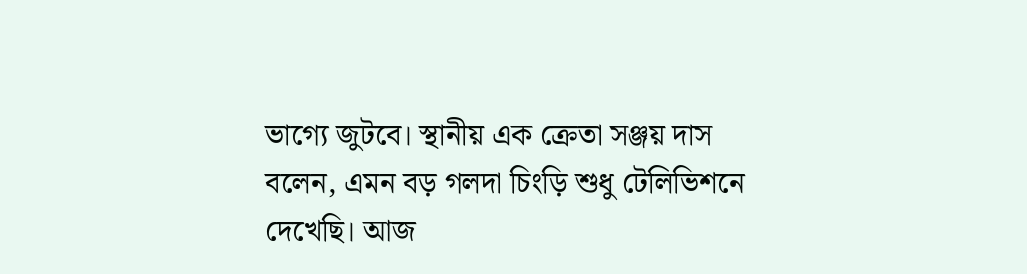ভাগ্যে জুটবে। স্থানীয় এক ক্রেতা সঞ্জয় দাস বলেন, এমন বড় গলদা চিংড়ি শুধু টেলিভিশনে দেখেছি। আজ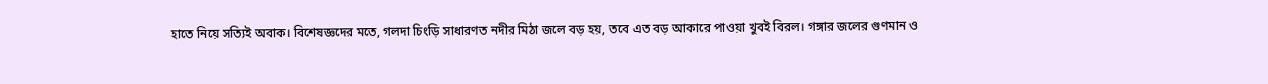হাতে নিয়ে সত্যিই অবাক। বিশেষজ্ঞদের মতে, গলদা চিংড়ি সাধারণত নদীর মিঠা জলে বড় হয়, তবে এত বড় আকারে পাওয়া খুবই বিরল। গঙ্গার জলের গুণমান ও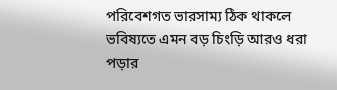পরিবেশগত ভারসাম্য ঠিক থাকলে ভবিষ্যতে এমন বড় চিংড়ি আরও ধরা পড়ার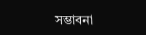সম্ভাবনা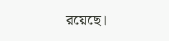রয়েছে।